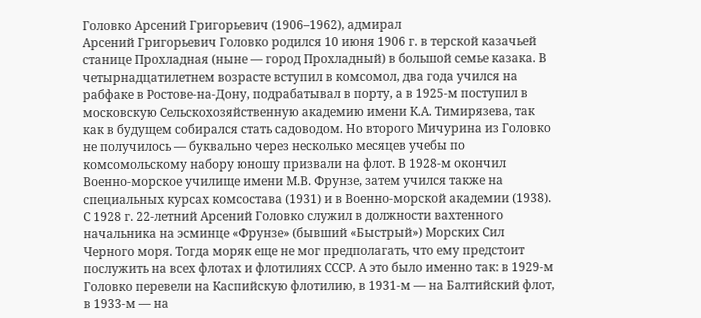Головко Арсений Григорьевич (1906–1962), адмирал
Арсений Григорьевич Головко родился 10 июня 1906 г. в терской казачьей станице Прохладная (ныне — город Прохладный) в большой семье казака. В четырнадцатилетнем возрасте вступил в комсомол, два года учился на рабфаке в Ростове-на-Дону, подрабатывал в порту, а в 1925-м поступил в московскую Сельскохозяйственную академию имени К.А. Тимирязева, так как в будущем собирался стать садоводом. Но второго Мичурина из Головко не получилось — буквально через несколько месяцев учебы по комсомольскому набору юношу призвали на флот. В 1928-м окончил Военно-морское училище имени М.В. Фрунзе, затем учился также на специальных курсах комсостава (1931) и в Военно-морской академии (1938).
С 1928 г. 22-летний Арсений Головко служил в должности вахтенного начальника на эсминце «Фрунзе» (бывший «Быстрый») Морских Сил Черного моря. Тогда моряк еще не мог предполагать, что ему предстоит послужить на всех флотах и флотилиях СССР. А это было именно так: в 1929-м Головко перевели на Каспийскую флотилию, в 1931-м — на Балтийский флот, в 1933-м — на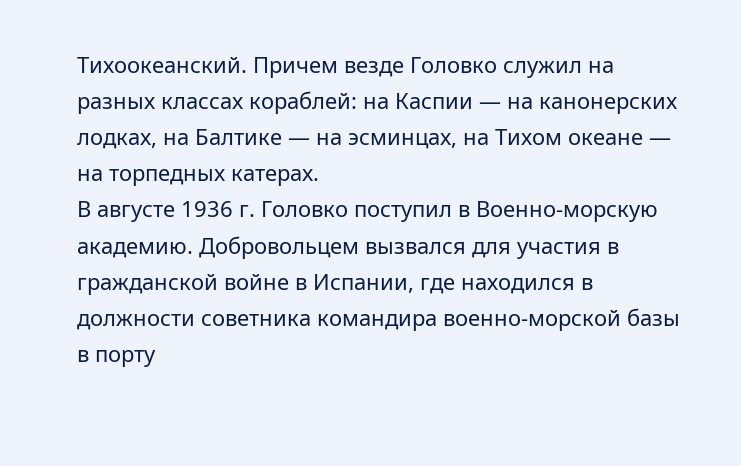Тихоокеанский. Причем везде Головко служил на разных классах кораблей: на Каспии — на канонерских лодках, на Балтике — на эсминцах, на Тихом океане — на торпедных катерах.
В августе 1936 г. Головко поступил в Военно-морскую академию. Добровольцем вызвался для участия в гражданской войне в Испании, где находился в должности советника командира военно-морской базы в порту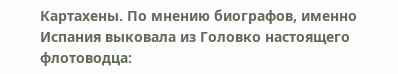Картахены. По мнению биографов, именно Испания выковала из Головко настоящего флотоводца: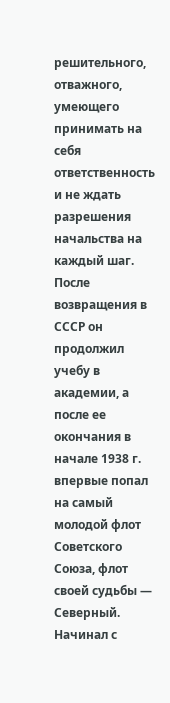решительного, отважного, умеющего принимать на себя ответственность и не ждать разрешения начальства на каждый шаг. После возвращения в СССР он продолжил учебу в академии, а после ее окончания в начале 1938 г. впервые попал на самый молодой флот Советского Союза, флот своей судьбы — Северный. Начинал с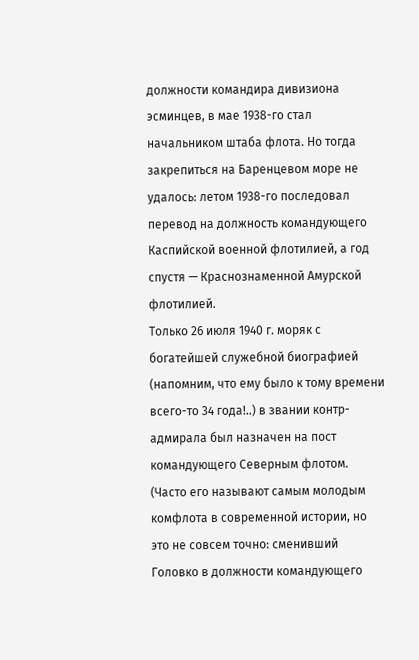должности командира дивизиона эсминцев, в мае 1938-го стал начальником штаба флота. Но тогда закрепиться на Баренцевом море не удалось: летом 1938-го последовал перевод на должность командующего Каспийской военной флотилией, а год спустя — Краснознаменной Амурской флотилией.
Только 26 июля 1940 г. моряк с богатейшей служебной биографией (напомним, что ему было к тому времени всего-то 34 года!..) в звании контр-адмирала был назначен на пост командующего Северным флотом. (Часто его называют самым молодым комфлота в современной истории, но это не совсем точно: сменивший Головко в должности командующего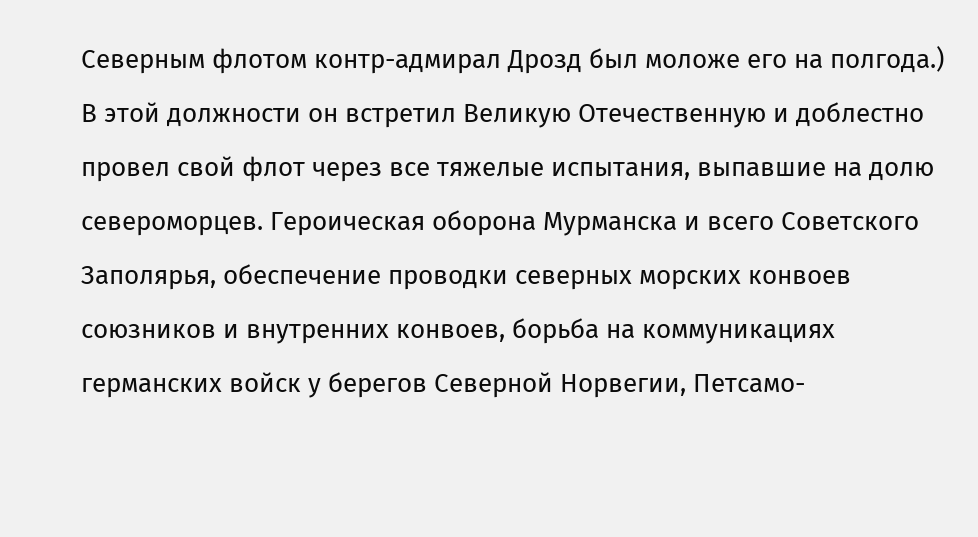Северным флотом контр-адмирал Дрозд был моложе его на полгода.) В этой должности он встретил Великую Отечественную и доблестно провел свой флот через все тяжелые испытания, выпавшие на долю североморцев. Героическая оборона Мурманска и всего Советского Заполярья, обеспечение проводки северных морских конвоев союзников и внутренних конвоев, борьба на коммуникациях германских войск у берегов Северной Норвегии, Петсамо-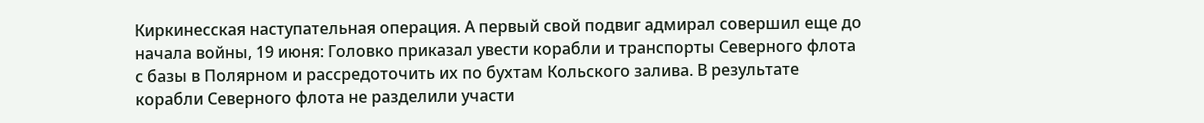Киркинесская наступательная операция. А первый свой подвиг адмирал совершил еще до начала войны, 19 июня: Головко приказал увести корабли и транспорты Северного флота с базы в Полярном и рассредоточить их по бухтам Кольского залива. В результате корабли Северного флота не разделили участи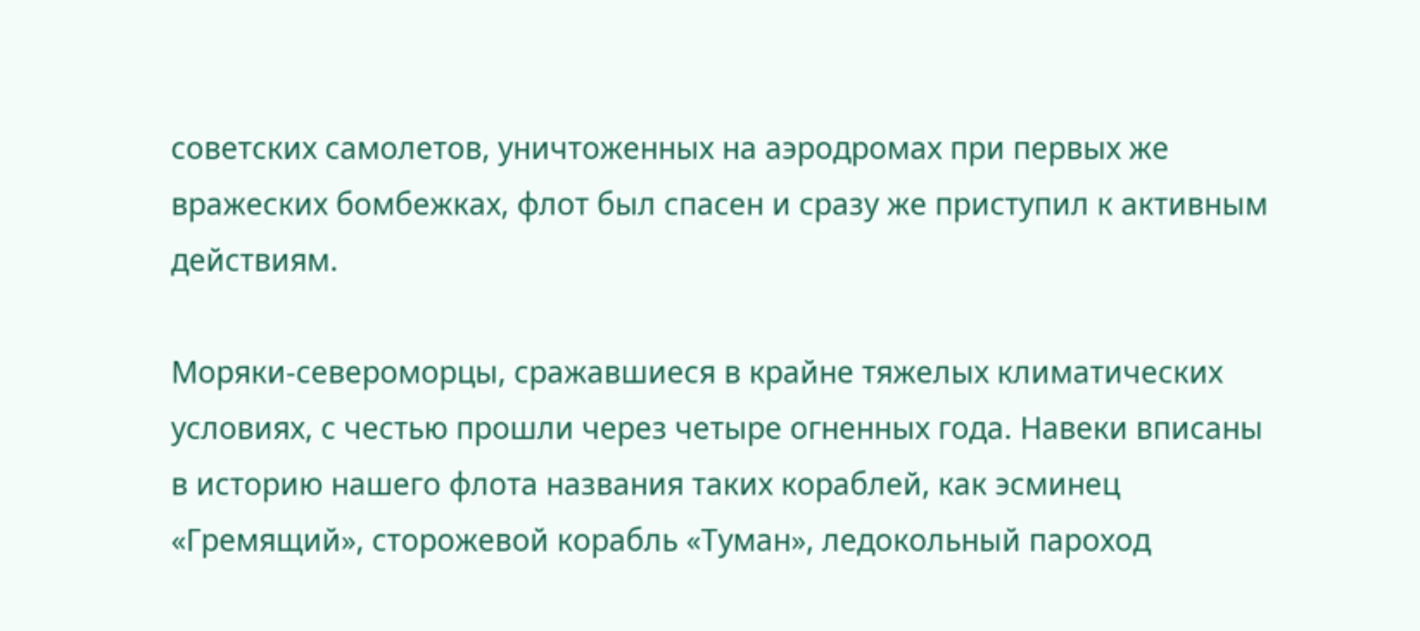советских самолетов, уничтоженных на аэродромах при первых же вражеских бомбежках, флот был спасен и сразу же приступил к активным действиям.

Моряки-североморцы, сражавшиеся в крайне тяжелых климатических условиях, с честью прошли через четыре огненных года. Навеки вписаны в историю нашего флота названия таких кораблей, как эсминец «Гремящий», сторожевой корабль «Туман», ледокольный пароход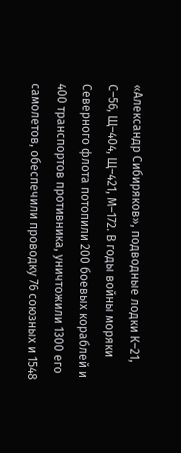«Александр Сибиряков», подводные лодки К–21, С–56, Щ–404, Щ–421, М–172. В годы войны моряки Северного флота потопили 200 боевых кораблей и 400 транспортов противника, уничтожили 1300 его самолетов, обеспечили проводку 76 союзных и 1548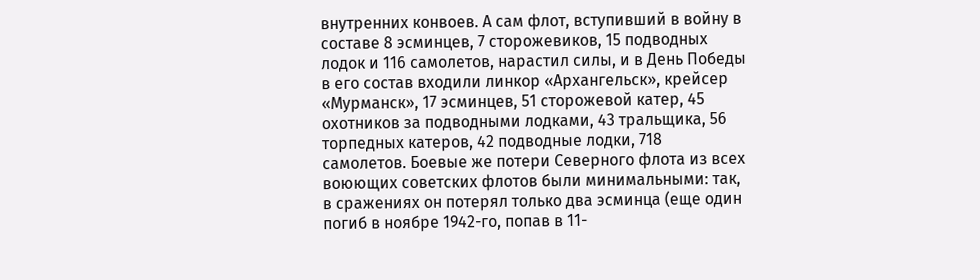внутренних конвоев. А сам флот, вступивший в войну в составе 8 эсминцев, 7 сторожевиков, 15 подводных лодок и 116 самолетов, нарастил силы, и в День Победы в его состав входили линкор «Архангельск», крейсер «Мурманск», 17 эсминцев, 51 сторожевой катер, 45 охотников за подводными лодками, 43 тральщика, 56 торпедных катеров, 42 подводные лодки, 718 самолетов. Боевые же потери Северного флота из всех воюющих советских флотов были минимальными: так, в сражениях он потерял только два эсминца (еще один погиб в ноябре 1942-го, попав в 11-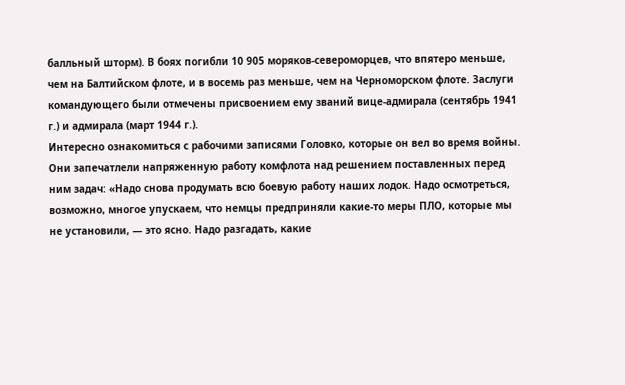балльный шторм). В боях погибли 10 905 моряков-североморцев, что впятеро меньше, чем на Балтийском флоте, и в восемь раз меньше, чем на Черноморском флоте. Заслуги командующего были отмечены присвоением ему званий вице-адмирала (сентябрь 1941 г.) и адмирала (март 1944 г.).
Интересно ознакомиться с рабочими записями Головко, которые он вел во время войны. Они запечатлели напряженную работу комфлота над решением поставленных перед ним задач: «Надо снова продумать всю боевую работу наших лодок. Надо осмотреться, возможно, многое упускаем, что немцы предприняли какие-то меры ПЛО, которые мы не установили, — это ясно. Надо разгадать, какие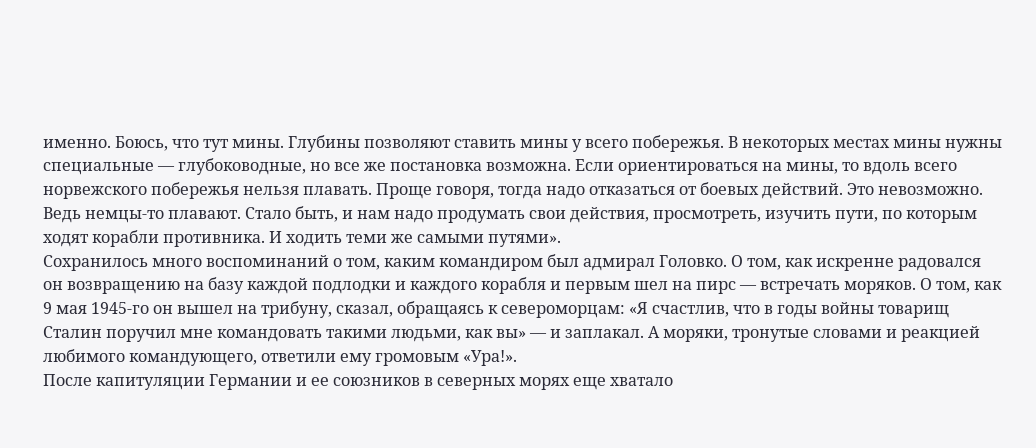именно. Боюсь, что тут мины. Глубины позволяют ставить мины у всего побережья. В некоторых местах мины нужны специальные — глубоководные, но все же постановка возможна. Если ориентироваться на мины, то вдоль всего норвежского побережья нельзя плавать. Проще говоря, тогда надо отказаться от боевых действий. Это невозможно. Ведь немцы-то плавают. Стало быть, и нам надо продумать свои действия, просмотреть, изучить пути, по которым ходят корабли противника. И ходить теми же самыми путями».
Сохранилось много воспоминаний о том, каким командиром был адмирал Головко. О том, как искренне радовался он возвращению на базу каждой подлодки и каждого корабля и первым шел на пирс — встречать моряков. О том, как 9 мая 1945-го он вышел на трибуну, сказал, обращаясь к североморцам: «Я счастлив, что в годы войны товарищ Сталин поручил мне командовать такими людьми, как вы» — и заплакал. А моряки, тронутые словами и реакцией любимого командующего, ответили ему громовым «Ура!».
После капитуляции Германии и ее союзников в северных морях еще хватало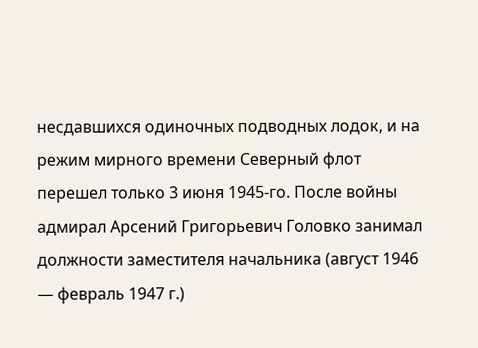несдавшихся одиночных подводных лодок, и на режим мирного времени Северный флот перешел только 3 июня 1945-го. После войны адмирал Арсений Григорьевич Головко занимал должности заместителя начальника (август 1946 — февраль 1947 г.)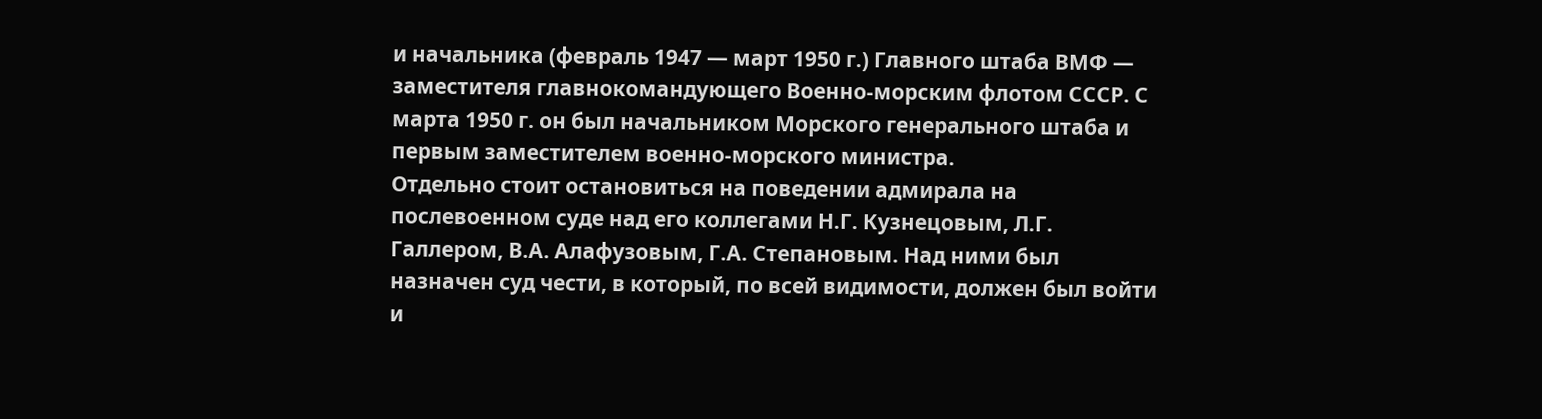и начальника (февраль 1947 — март 1950 г.) Главного штаба ВМФ — заместителя главнокомандующего Военно-морским флотом СССР. С марта 1950 г. он был начальником Морского генерального штаба и первым заместителем военно-морского министра.
Отдельно стоит остановиться на поведении адмирала на послевоенном суде над его коллегами Н.Г. Кузнецовым, Л.Г. Галлером, В.А. Алафузовым, Г.А. Степановым. Над ними был назначен суд чести, в который, по всей видимости, должен был войти и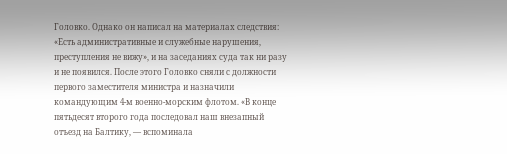Головко. Однако он написал на материалах следствия: «Есть административные и служебные нарушения, преступления не вижу», и на заседаниях суда так ни разу и не появился. После этого Головко сняли с должности первого заместителя министра и назначили командующим 4-м военно-морским флотом. «В конце пятьдесят второго года последовал наш внезапный отъезд на Балтику, — вспоминала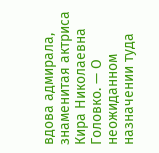вдова адмирала, знаменитая актриса Кира Николаевна Головко. — О неожиданном назначении туда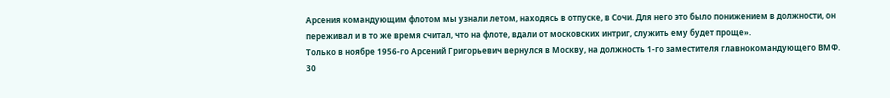Арсения командующим флотом мы узнали летом, находясь в отпуске, в Сочи. Для него это было понижением в должности, он переживал и в то же время считал, что на флоте, вдали от московских интриг, служить ему будет проще».
Только в ноябре 1956-го Арсений Григорьевич вернулся в Москву, на должность 1-го заместителя главнокомандующего ВМФ. 30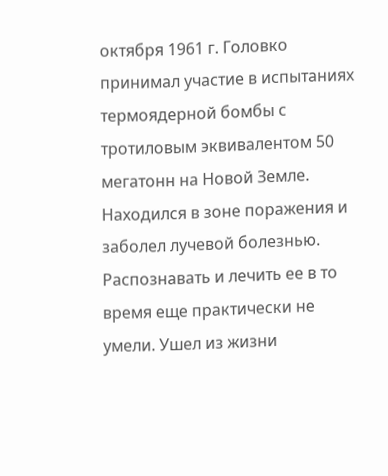октября 1961 г. Головко принимал участие в испытаниях термоядерной бомбы с тротиловым эквивалентом 50 мегатонн на Новой Земле. Находился в зоне поражения и заболел лучевой болезнью. Распознавать и лечить ее в то время еще практически не умели. Ушел из жизни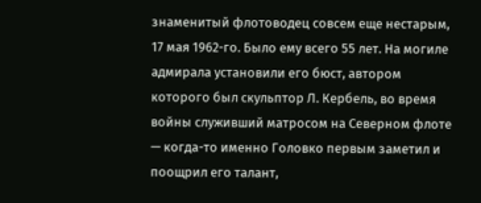знаменитый флотоводец совсем еще нестарым, 17 мая 1962-го. Было ему всего 55 лет. На могиле адмирала установили его бюст, автором которого был скульптор Л. Кербель, во время войны служивший матросом на Северном флоте — когда-то именно Головко первым заметил и поощрил его талант,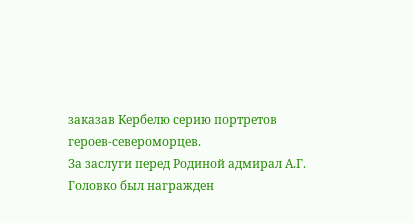заказав Кербелю серию портретов героев-североморцев.
За заслуги перед Родиной адмирал А.Г. Головко был награжден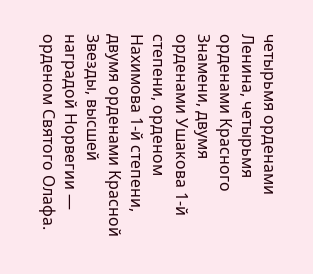четырьмя орденами Ленина, четырьмя орденами Красного Знамени, двумя орденами Ушакова 1-й степени, орденом Нахимова 1-й степени, двумя орденами Красной Звезды, высшей наградой Норвегии — орденом Святого Олафа.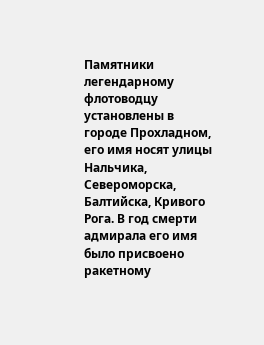Памятники легендарному флотоводцу установлены в городе Прохладном, его имя носят улицы Нальчика, Североморска, Балтийска, Кривого Рога. В год смерти адмирала его имя было присвоено ракетному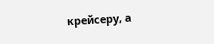крейсеру, а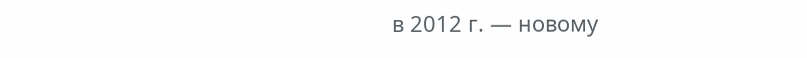в 2012 г. — новому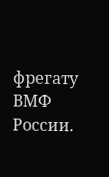фрегату ВМФ России.